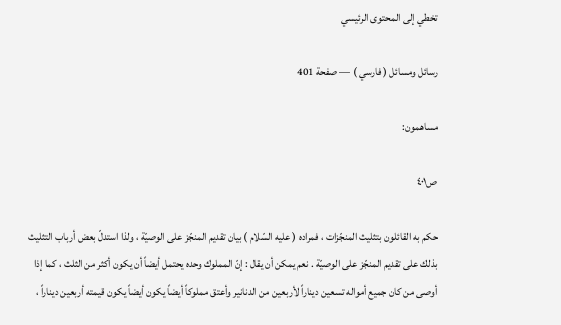تخطي إلى المحتوى الرئيسي

رسائل ومسائل ( فارسي ) — صفحة 401

مساهمون:

ص٤٠١

حكم به القائلون بتثليث المنجّزات ، فمراده ( عليه السّلام ) بيان تقديم المنجّز على الوصيّة ، ولذا استدلّ بعض أرباب التثليث بذلك على تقديم المنجّز على الوصيّة . نعم يمكن أن يقال : إنّ المملوك وحده يحتمل أيضاً أن يكون أكثر من الثلث ، كما إذا أوصى من كان جميع أمواله تسعين ديناراً لأربعين من الدنانير وأعتق مملوكاً أيضاً يكون أيضاً يكون قيمته أربعين ديناراً ،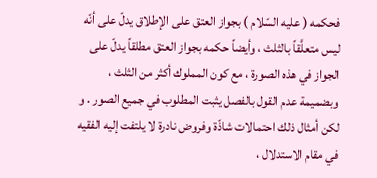فحكمه ( عليه السّلام ) بجواز العتق على الإطلاق يدلّ على أنّه ليس متعلَّقاً بالثلث ، وأيضاً حكمه بجواز العتق مطلقاً يدلّ على الجواز في هذه الصورة ، مع كون المملوك أكثر من الثلث ، وبضميمة عدم القول بالفصل يثبت المطلوب في جميع الصور . و لكن أمثال ذلك احتمالات شاذّة وفروض نادرة لا يلتفت إليه الفقيه في مقام الاستدلال ،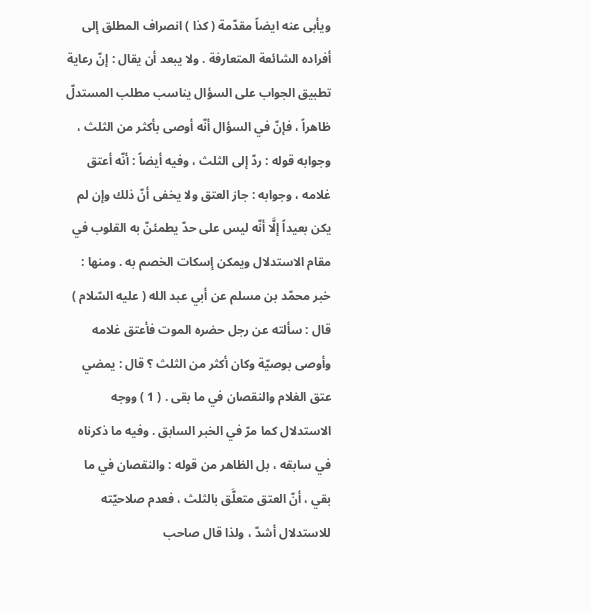ويأبى عنه ايضاً مقدّمة ( كذا ) انصراف المطلق إلى أفراده الشائعة المتعارفة . ولا يبعد أن يقال : إنّ رعاية تطبيق الجواب على السؤال يناسب مطلب المستدلّ ظاهراً ، فإنّ في السؤال أنّه أوصى بأكثر من الثلث ، وجوابه قوله : ردّ إلى الثلث ، وفيه أيضاً : أنّه أعتق غلامه ، وجوابه : جاز العتق ولا يخفى أنّ ذلك وإن لم يكن بعيداً إلَّا أنّه ليس على حدّ يطمئنّ به القلوب في مقام الاستدلال ويمكن إسكات الخصم به . ومنها : خبر محمّد بن مسلم عن أبي عبد الله ( عليه السّلام ) قال : سألته عن رجل حضره الموت فأعتق غلامه وأوصى بوصيّة وكان أكثر من الثلث ؟ قال : يمضي عتق الغلام والنقصان في ما بقى . ( 1 ) ووجه الاستدلال كما مرّ في الخبر السابق . وفيه ما ذكرناه في سابقه ، بل الظاهر من قوله : والنقصان في ما بقي ، أنّ العتق متعلَّق بالثلث ، فعدم صلاحيّته للاستدلال أشدّ ، ولذا قال صاحب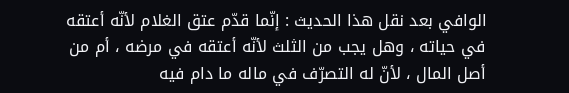الوافي بعد نقل هذا الحديث : إنّما قدّم عتق الغلام لأنّه أعتقه في حياته ، وهل يجب من الثلث لأنّه أعتقه في مرضه ، أم من أصل المال ، لأنّ له التصرّف في ماله ما دام فيه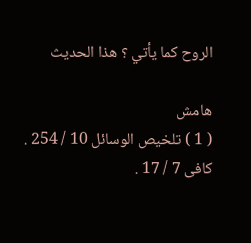الروح كما يأتي ؟ هذا الحديث

هامش
( 1 ) تلخيص الوسائل 10 / 254 . كافى 7 / 17 .